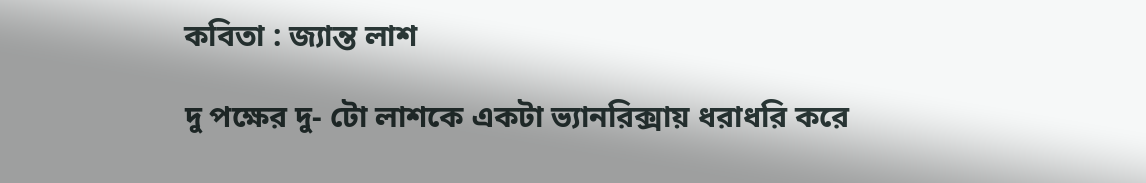কবিতা : জ্যান্ত লাশ

দু পক্ষের দু- টো লাশকে একটা ভ্যানরিক্সায় ধরাধরি করে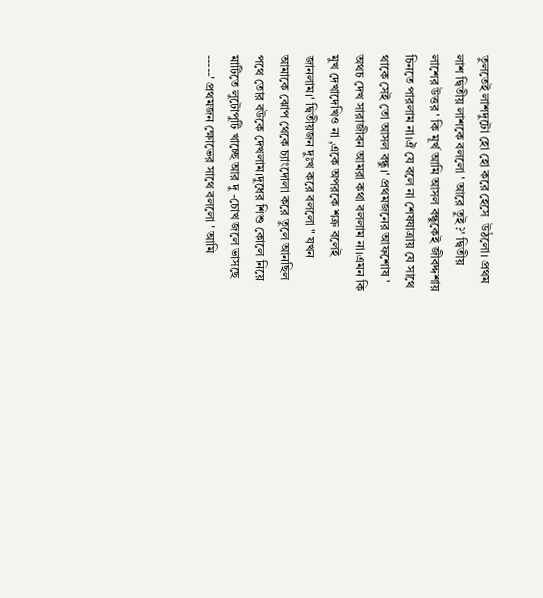তুলতেই লাশদুটো হো হো করে হেসে  উঠলো। প্রথম লাশ দ্বিতীয় লাশকে বললো ' আরে তুই ?' দ্বিতীয় লাশের উত্তর ' কি মূর্খ আমি আসল বন্ধুকেই জীবদ্দশায় চিনতে পারলাম না।ঐ যে বলে না শেষযাত্রায় যে সাথে থাকে সেই তো আসল বন্ধু।' প্রথমজনের আফশোষ ' অথচ দেখ সারাজীবন আমরা কথা বললাম না।এমন কি মুখ দেখাদেখিও না ,একে অপরকে শত্রু বলেই জানলাম।' দ্বিতীয়জন দুঃখ করে বললো " যখন আমাকে ঝোপ থেকে চ্যাংদোলা করে তুলে আনছিল পথে তোর বউকে দেখলাম।দুধের শিশু কোলে নিয়ে মাটিতে লুটোপুটি খাচ্ছে আর দু -চোখ জলে ভাসছে -----' প্রথমজন ক্ষোভের সাথে বললো ' আমি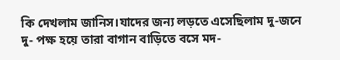কি দেখলাম জানিস।যাদের জন্য লড়তে এসেছিলাম দু-জনে দু- পক্ষ হয়ে তারা বাগান বাড়িতে বসে মদ-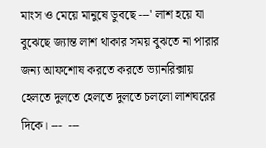মাংস ও মেয়ে মানুষে ডুবছে ---' লাশ হয়ে যা বুঝেছে জ্যান্ত লাশ থাকার সময় বুঝতে না পারার জন্য আফশোষ করতে করতে ভ্যানরিক্সায় হেলতে দুলতে হেলতে দুলতে চললো লাশঘরের দিকে। ---  ---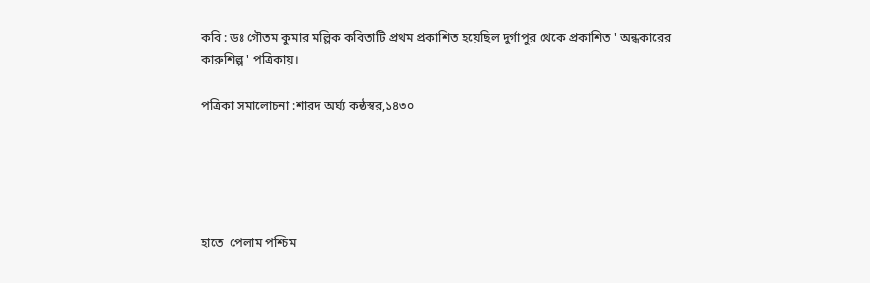কবি : ডঃ গৌতম কুমার মল্লিক কবিতাটি প্রথম প্রকাশিত হয়েছিল দুর্গাপুর থেকে প্রকাশিত ' অন্ধকারের কারুশিল্প ' পত্রিকায়।

পত্রিকা সমালোচনা :শারদ অর্ঘ্য কন্ঠস্বর,১৪৩০





হাতে  পেলাম পশ্চিম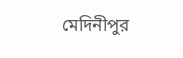মেদিনীপুর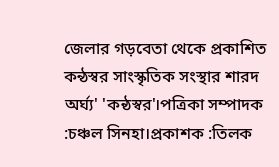জেলার গড়বেতা থেকে প্রকাশিত কন্ঠস্বর সাংস্কৃতিক সংস্থার শারদ
অর্ঘ্য' 'কন্ঠস্বর'।পত্রিকা সম্পাদক :চঞ্চল সিনহা।প্রকাশক :তিলক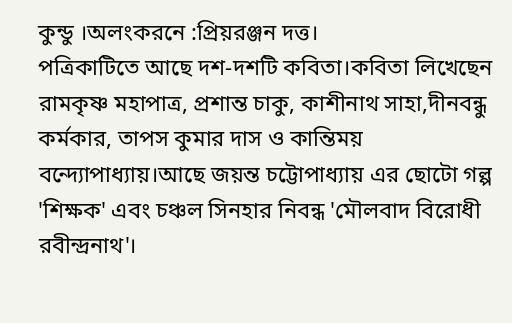কুন্ডু ।অলংকরনে :প্রিয়রঞ্জন দত্ত।
পত্রিকাটিতে আছে দশ-দশটি কবিতা।কবিতা লিখেছেন রামকৃষ্ণ মহাপাত্র, প্রশান্ত চাকু, কাশীনাথ সাহা,দীনবন্ধু কর্মকার, তাপস কুমার দাস ও কান্তিময় বন্দ্যোপাধ্যায়।আছে জয়ন্ত চট্টোপাধ্যায় এর ছোটো গল্প 'শিক্ষক' এবং চঞ্চল সিনহার নিবন্ধ 'মৌলবাদ বিরোধী রবীন্দ্রনাথ'।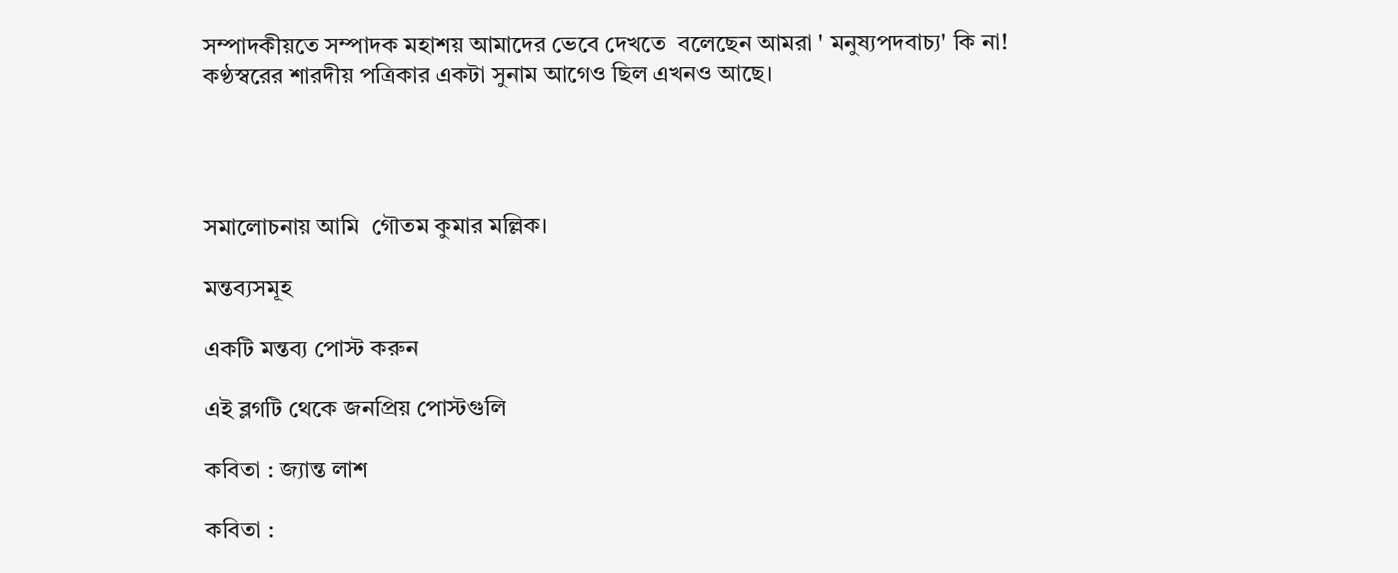সম্পাদকীয়তে সম্পাদক মহাশয় আমাদের ভেবে দেখতে  বলেছেন আমরা ' মনুষ্যপদবাচ্য' কি না!
কণ্ঠস্বরের শারদীয় পত্রিকার একটা সুনাম আগেও ছিল এখনও আছে।




সমালোচনায় আমি  গৌতম কুমার মল্লিক।

মন্তব্যসমূহ

একটি মন্তব্য পোস্ট করুন

এই ব্লগটি থেকে জনপ্রিয় পোস্টগুলি

কবিতা : জ্যান্ত লাশ

কবিতা :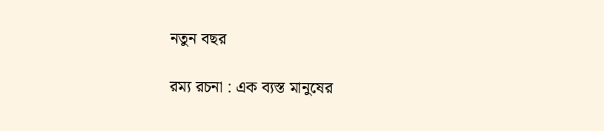নতুন বছর

রম্য রচনা : এক ব্যস্ত মানুষের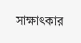সাক্ষাৎকার